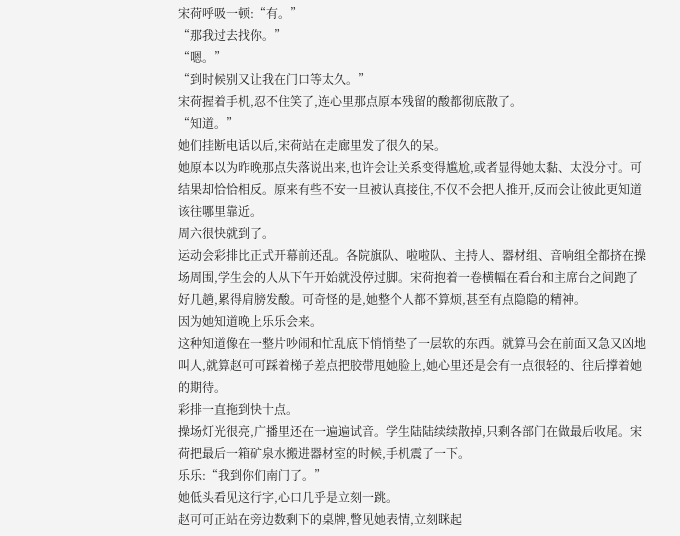宋荷呼吸一顿:“有。”
“那我过去找你。”
“嗯。”
“到时候别又让我在门口等太久。”
宋荷握着手机,忍不住笑了,连心里那点原本残留的酸都彻底散了。
“知道。”
她们挂断电话以后,宋荷站在走廊里发了很久的呆。
她原本以为昨晚那点失落说出来,也许会让关系变得尴尬,或者显得她太黏、太没分寸。可结果却恰恰相反。原来有些不安一旦被认真接住,不仅不会把人推开,反而会让彼此更知道该往哪里靠近。
周六很快就到了。
运动会彩排比正式开幕前还乱。各院旗队、啦啦队、主持人、器材组、音响组全都挤在操场周围,学生会的人从下午开始就没停过脚。宋荷抱着一卷横幅在看台和主席台之间跑了好几趟,累得肩膀发酸。可奇怪的是,她整个人都不算烦,甚至有点隐隐的精神。
因为她知道晚上乐乐会来。
这种知道像在一整片吵闹和忙乱底下悄悄垫了一层软的东西。就算马会在前面又急又凶地叫人,就算赵可可踩着梯子差点把胶带甩她脸上,她心里还是会有一点很轻的、往后撑着她的期待。
彩排一直拖到快十点。
操场灯光很亮,广播里还在一遍遍试音。学生陆陆续续散掉,只剩各部门在做最后收尾。宋荷把最后一箱矿泉水搬进器材室的时候,手机震了一下。
乐乐:“我到你们南门了。”
她低头看见这行字,心口几乎是立刻一跳。
赵可可正站在旁边数剩下的桌牌,瞥见她表情,立刻眯起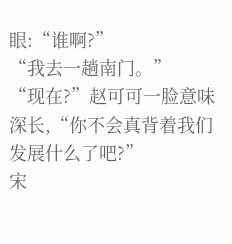眼:“谁啊?”
“我去一趟南门。”
“现在?”赵可可一脸意味深长,“你不会真背着我们发展什么了吧?”
宋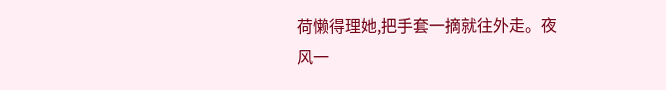荷懒得理她,把手套一摘就往外走。夜风一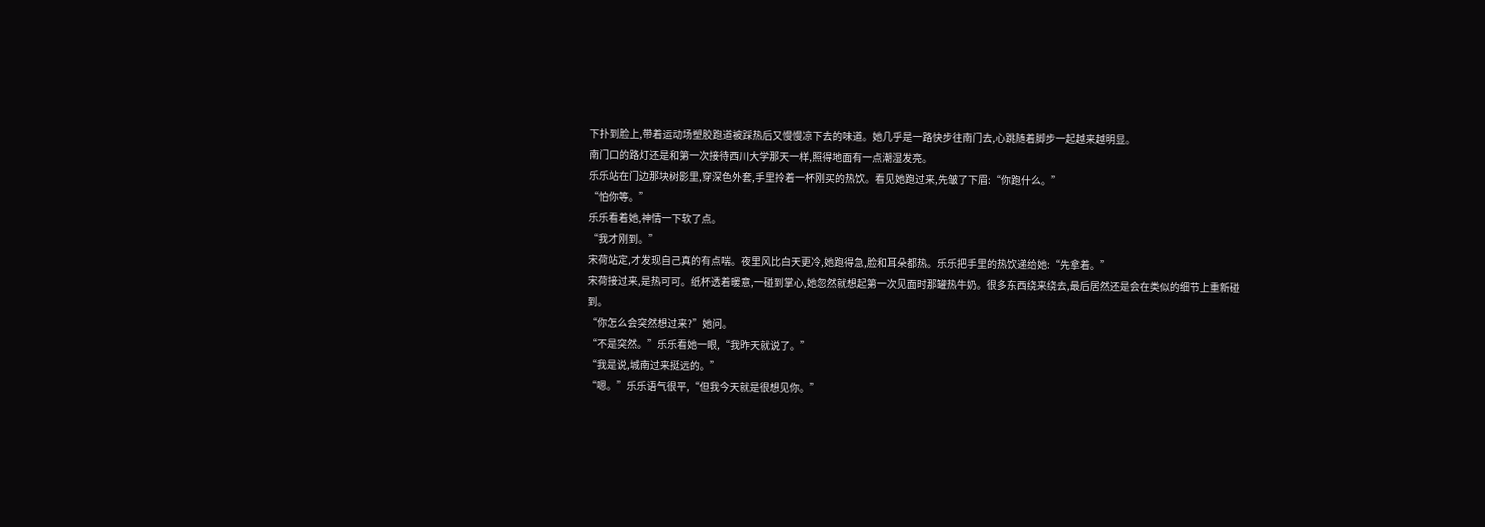下扑到脸上,带着运动场塑胶跑道被踩热后又慢慢凉下去的味道。她几乎是一路快步往南门去,心跳随着脚步一起越来越明显。
南门口的路灯还是和第一次接待西川大学那天一样,照得地面有一点潮湿发亮。
乐乐站在门边那块树影里,穿深色外套,手里拎着一杯刚买的热饮。看见她跑过来,先皱了下眉:“你跑什么。”
“怕你等。”
乐乐看着她,神情一下软了点。
“我才刚到。”
宋荷站定,才发现自己真的有点喘。夜里风比白天更冷,她跑得急,脸和耳朵都热。乐乐把手里的热饮递给她:“先拿着。”
宋荷接过来,是热可可。纸杯透着暖意,一碰到掌心,她忽然就想起第一次见面时那罐热牛奶。很多东西绕来绕去,最后居然还是会在类似的细节上重新碰到。
“你怎么会突然想过来?”她问。
“不是突然。”乐乐看她一眼,“我昨天就说了。”
“我是说,城南过来挺远的。”
“嗯。”乐乐语气很平,“但我今天就是很想见你。”